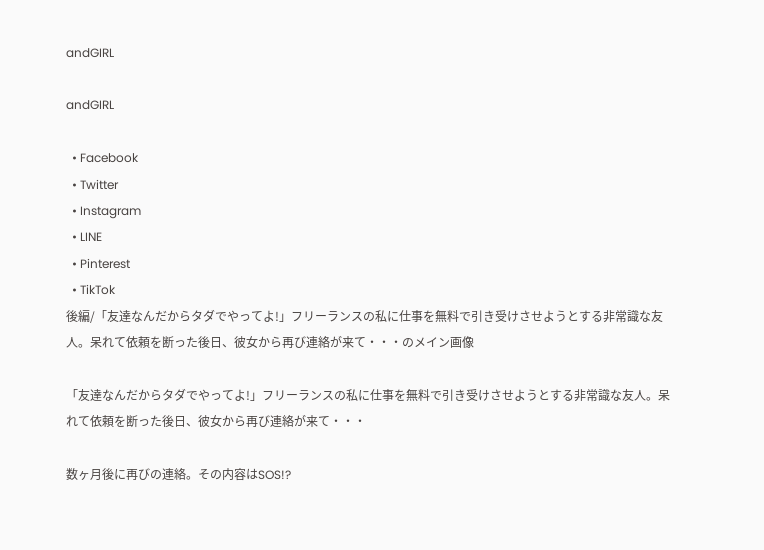andGIRL

andGIRL

  • Facebook
  • Twitter
  • Instagram
  • LINE
  • Pinterest
  • TikTok
後編/「友達なんだからタダでやってよ!」フリーランスの私に仕事を無料で引き受けさせようとする非常識な友人。呆れて依頼を断った後日、彼女から再び連絡が来て・・・のメイン画像

「友達なんだからタダでやってよ!」フリーランスの私に仕事を無料で引き受けさせようとする非常識な友人。呆れて依頼を断った後日、彼女から再び連絡が来て・・・

数ヶ月後に再びの連絡。その内容はSOS!?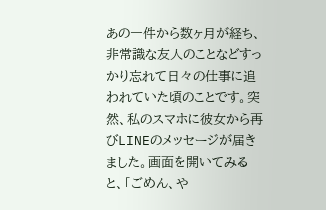あの一件から数ヶ月が経ち、非常識な友人のことなどすっかり忘れて日々の仕事に追われていた頃のことです。突然、私のスマホに彼女から再びLINEのメッセージが届きました。画面を開いてみると、「ごめん、や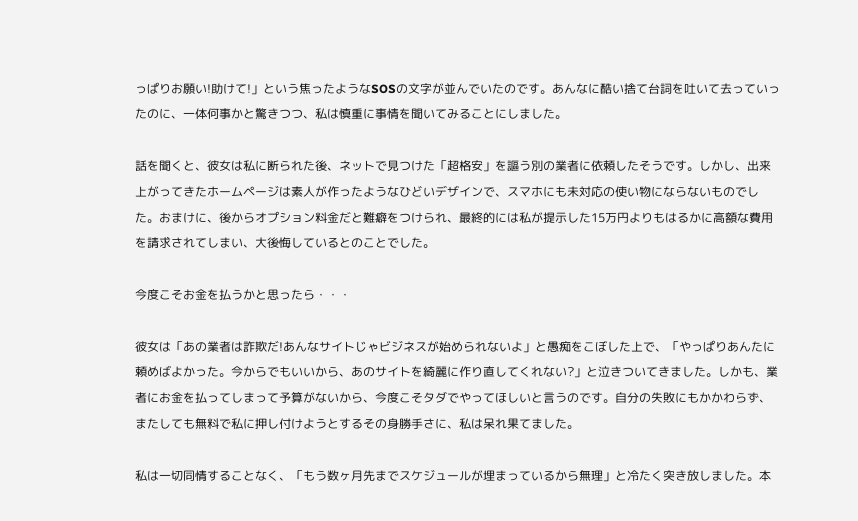っぱりお願い!助けて!」という焦ったようなSOSの文字が並んでいたのです。あんなに酷い捨て台詞を吐いて去っていったのに、一体何事かと驚きつつ、私は慎重に事情を聞いてみることにしました。

話を聞くと、彼女は私に断られた後、ネットで見つけた「超格安」を謳う別の業者に依頼したそうです。しかし、出来上がってきたホームページは素人が作ったようなひどいデザインで、スマホにも未対応の使い物にならないものでした。おまけに、後からオプション料金だと難癖をつけられ、最終的には私が提示した15万円よりもはるかに高額な費用を請求されてしまい、大後悔しているとのことでした。

今度こそお金を払うかと思ったら・・・

彼女は「あの業者は詐欺だ!あんなサイトじゃビジネスが始められないよ」と愚痴をこぼした上で、「やっぱりあんたに頼めばよかった。今からでもいいから、あのサイトを綺麗に作り直してくれない?」と泣きついてきました。しかも、業者にお金を払ってしまって予算がないから、今度こそタダでやってほしいと言うのです。自分の失敗にもかかわらず、またしても無料で私に押し付けようとするその身勝手さに、私は呆れ果てました。

私は一切同情することなく、「もう数ヶ月先までスケジュールが埋まっているから無理」と冷たく突き放しました。本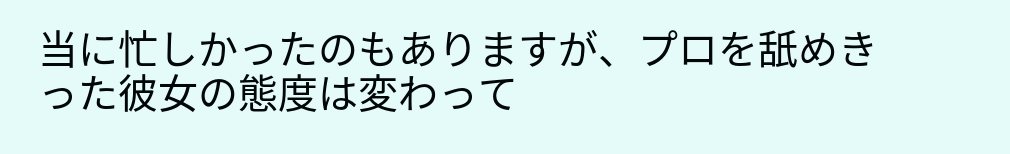当に忙しかったのもありますが、プロを舐めきった彼女の態度は変わって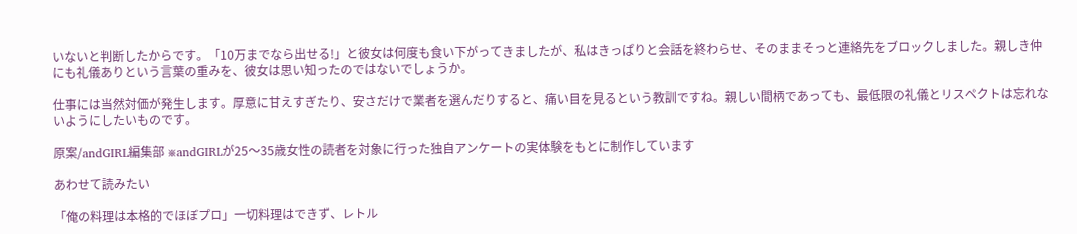いないと判断したからです。「10万までなら出せる!」と彼女は何度も食い下がってきましたが、私はきっぱりと会話を終わらせ、そのままそっと連絡先をブロックしました。親しき仲にも礼儀ありという言葉の重みを、彼女は思い知ったのではないでしょうか。

仕事には当然対価が発生します。厚意に甘えすぎたり、安さだけで業者を選んだりすると、痛い目を見るという教訓ですね。親しい間柄であっても、最低限の礼儀とリスペクトは忘れないようにしたいものです。

原案/andGIRL編集部 ※andGIRLが25〜35歳女性の読者を対象に行った独自アンケートの実体験をもとに制作しています

あわせて読みたい

「俺の料理は本格的でほぼプロ」一切料理はできず、レトル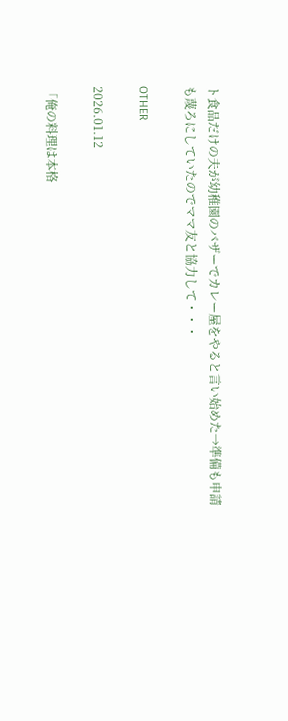ト食品だけの夫が幼稚園のバザーでカレー屋をやると言い始めた→準備も申請も蔑ろにしていたのでママ友と協力して・・・

OTHER

2026.01.12

「俺の料理は本格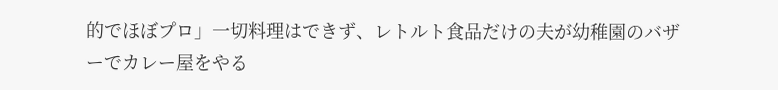的でほぼプロ」一切料理はできず、レトルト食品だけの夫が幼稚園のバザーでカレー屋をやる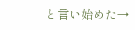と言い始めた→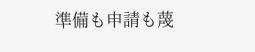準備も申請も蔑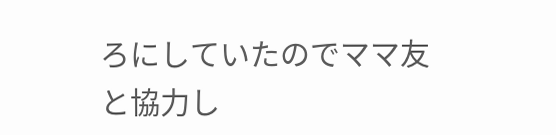ろにしていたのでママ友と協力し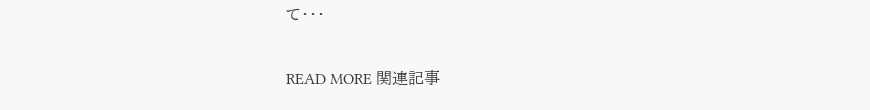て・・・

READ MORE 関連記事